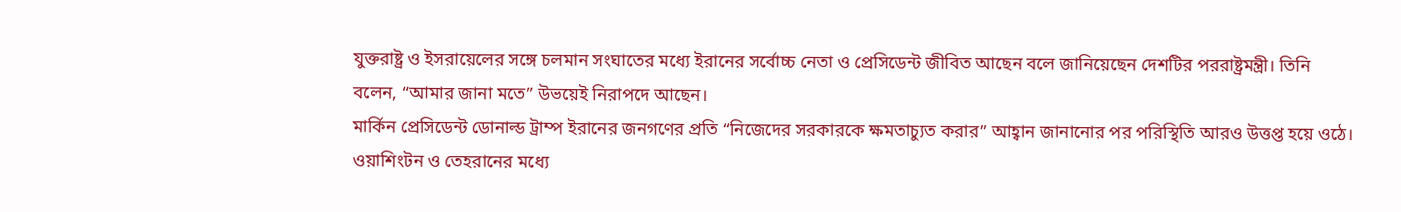যুক্তরাষ্ট্র ও ইসরায়েলের সঙ্গে চলমান সংঘাতের মধ্যে ইরানের সর্বোচ্চ নেতা ও প্রেসিডেন্ট জীবিত আছেন বলে জানিয়েছেন দেশটির পররাষ্ট্রমন্ত্রী। তিনি বলেন, “আমার জানা মতে” উভয়েই নিরাপদে আছেন।
মার্কিন প্রেসিডেন্ট ডোনাল্ড ট্রাম্প ইরানের জনগণের প্রতি “নিজেদের সরকারকে ক্ষমতাচ্যুত করার” আহ্বান জানানোর পর পরিস্থিতি আরও উত্তপ্ত হয়ে ওঠে। ওয়াশিংটন ও তেহরানের মধ্যে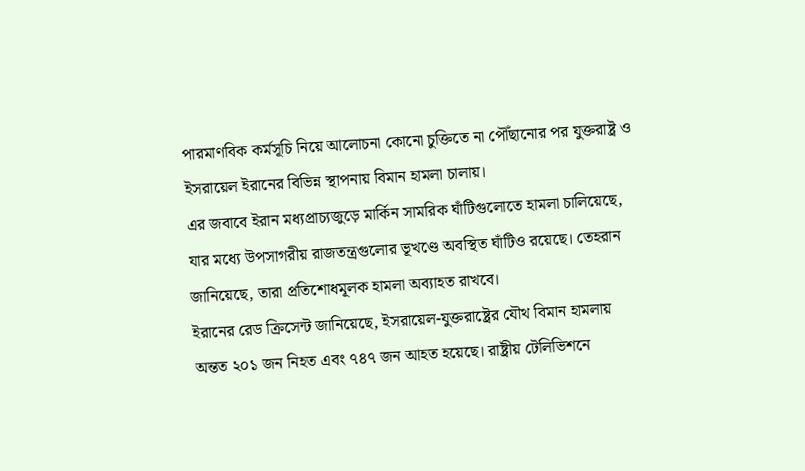পারমাণবিক কর্মসূচি নিয়ে আলোচনা কোনো চুক্তিতে না পৌঁছানোর পর যুক্তরাষ্ট্র ও ইসরায়েল ইরানের বিভিন্ন স্থাপনায় বিমান হামলা চালায়।
এর জবাবে ইরান মধ্যপ্রাচ্যজুড়ে মার্কিন সামরিক ঘাঁটিগুলোতে হামলা চালিয়েছে, যার মধ্যে উপসাগরীয় রাজতন্ত্রগুলোর ভূখণ্ডে অবস্থিত ঘাঁটিও রয়েছে। তেহরান জানিয়েছে, তারা প্রতিশোধমূলক হামলা অব্যাহত রাখবে।
ইরানের রেড ক্রিসেন্ট জানিয়েছে, ইসরায়েল-যুক্তরাষ্ট্রের যৌথ বিমান হামলায় অন্তত ২০১ জন নিহত এবং ৭৪৭ জন আহত হয়েছে। রাষ্ট্রীয় টেলিভিশনে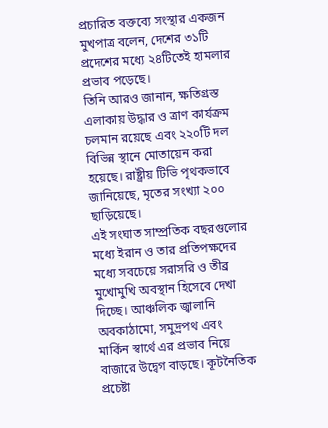প্রচারিত বক্তব্যে সংস্থার একজন মুখপাত্র বলেন, দেশের ৩১টি প্রদেশের মধ্যে ২৪টিতেই হামলার প্রভাব পড়েছে।
তিনি আরও জানান, ক্ষতিগ্রস্ত এলাকায় উদ্ধার ও ত্রাণ কার্যক্রম চলমান রয়েছে এবং ২২০টি দল বিভিন্ন স্থানে মোতায়েন করা হয়েছে। রাষ্ট্রীয় টিভি পৃথকভাবে জানিয়েছে, মৃতের সংখ্যা ২০০ ছাড়িয়েছে।
এই সংঘাত সাম্প্রতিক বছরগুলোর মধ্যে ইরান ও তার প্রতিপক্ষদের মধ্যে সবচেয়ে সরাসরি ও তীব্র মুখোমুখি অবস্থান হিসেবে দেখা দিচ্ছে। আঞ্চলিক জ্বালানি অবকাঠামো, সমুদ্রপথ এবং মার্কিন স্বার্থে এর প্রভাব নিয়ে বাজারে উদ্বেগ বাড়ছে। কূটনৈতিক প্রচেষ্টা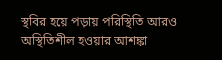স্থবির হয়ে পড়ায় পরিস্থিতি আরও অস্থিতিশীল হওয়ার আশঙ্কা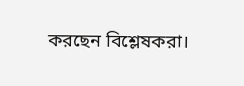করছেন বিশ্লেষকরা।